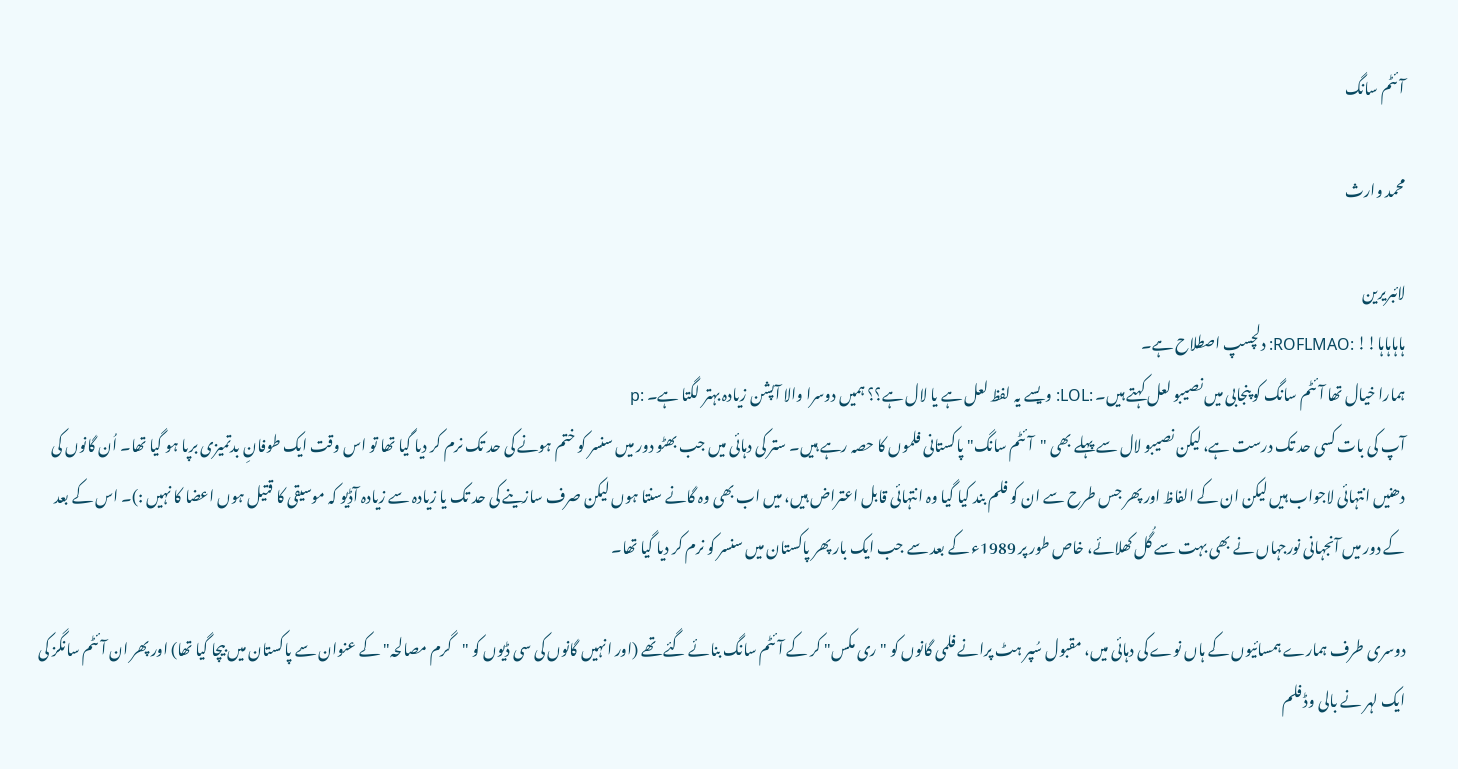آئٹم سانگ

محمد وارث

لائبریرین
ہاہاہاہا!! :ROFLMAO: دلچسپ اصطلاح ہے۔
ہمارا خیال تھا آئٹم سانگ کو پنجابی میں نصیبو لعل کہتے ہیں۔ :LOL: ویسے یہ لفظ لعل ہے یا لال ہے؟؟ ہمیں دوسرا والا آپشن زیادہ بہتر لگتا ہے۔ :p
آپ کی بات کسی حد تک درست ہے، لیکن نصیبو لال سے پہلے بھی "آئٹم سانگ" پاکستانی فلموں کا حصہ رہے ہیں۔ ستر کی دہائی میں جب بھٹو دور میں سنسر کو ختم ہونے کی حد تک نرم کر دیا گیا تھا تو اس وقت ایک طوفانِ بدتمیزی برپا ہو گیا تھا۔ اُن گانوں کی دھنیں انتہائی لاجواب ہیں لیکن ان کے الفاظ اور پھر جس طرح سے ان کو فلم بند کیا گیا وہ انتہائی قابل اعتراض ہیں، میں اب بھی وہ گانے سنتا ہوں لیکن صرف سازینے کی حد تک یا زیادہ سے زیادہ آڈیو کہ موسیقی کا قتیل ہوں اعضا کا نہیں :)۔ اس کے بعد کے دور میں آنجہانی نورجہاں نے بھی بہت سے گُل کھلائے، خاص طور پر 1989ء کے بعد سے جب ایک بار پھر پاکستان میں سنسر کو نرم کر دیا گیا تھا۔

دوسری طرف ہمارے ہمسائیوں کے ہاں نوے کی دہائی میں، مقبول سُپر ہٹ پرانے فلمی گانوں کو "ری مکس" کر کے آئٹم سانگ بنائے گئے تھے (اور انہیں گانوں کی سی ڈیوں کو "گرم مصالحہ" کے عنوان سے پاکستان میں بیچا گیا تھا) اور پھر ان آئٹم سانگز کی ایک لہر نے بالی وڈ فلم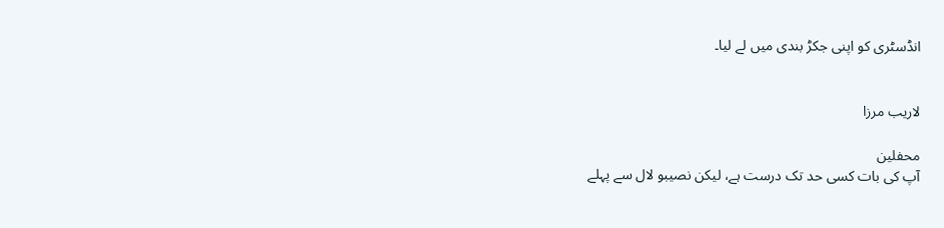انڈسٹری کو اپنی جکڑ بندی میں لے لیا۔


لاریب مرزا

محفلین
آپ کی بات کسی حد تک درست ہے، لیکن نصیبو لال سے پہلے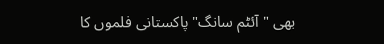بھی "آئٹم سانگ" پاکستانی فلموں کا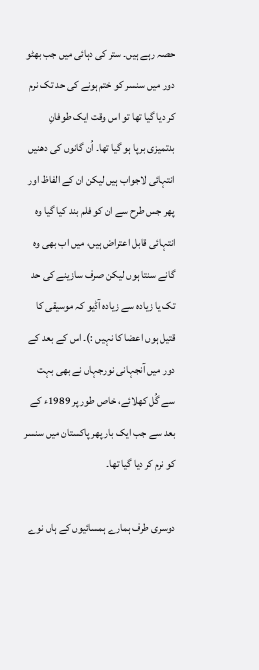حصہ رہے ہیں۔ ستر کی دہائی میں جب بھٹو دور میں سنسر کو ختم ہونے کی حد تک نرم کر دیا گیا تھا تو اس وقت ایک طوفانِ بدتمیزی برپا ہو گیا تھا۔ اُن گانوں کی دھنیں انتہائی لاجواب ہیں لیکن ان کے الفاظ اور پھر جس طرح سے ان کو فلم بند کیا گیا وہ انتہائی قابل اعتراض ہیں، میں اب بھی وہ گانے سنتا ہوں لیکن صرف سازینے کی حد تک یا زیادہ سے زیادہ آڈیو کہ موسیقی کا قتیل ہوں اعضا کا نہیں :)۔ اس کے بعد کے دور میں آنجہانی نورجہاں نے بھی بہت سے گُل کھلائے، خاص طور پر 1989ء کے بعد سے جب ایک بار پھر پاکستان میں سنسر کو نرم کر دیا گیا تھا۔

دوسری طرف ہمارے ہمسائیوں کے ہاں نوے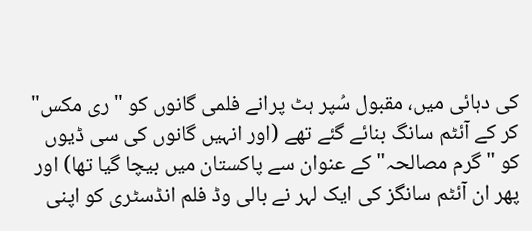کی دہائی میں، مقبول سُپر ہٹ پرانے فلمی گانوں کو "ری مکس" کر کے آئٹم سانگ بنائے گئے تھے (اور انہیں گانوں کی سی ڈیوں کو "گرم مصالحہ" کے عنوان سے پاکستان میں بیچا گیا تھا) اور پھر ان آئٹم سانگز کی ایک لہر نے بالی وڈ فلم انڈسٹری کو اپنی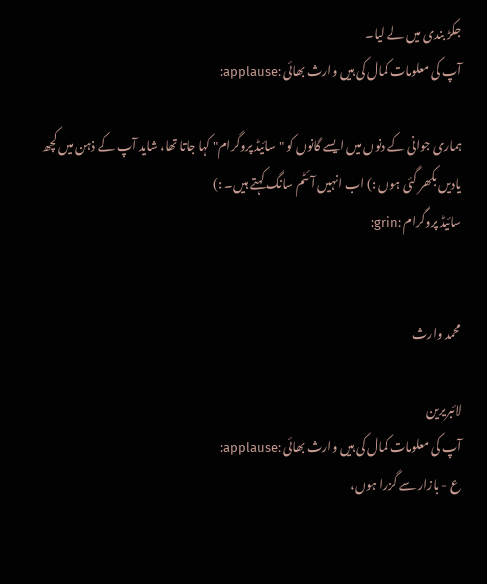جکڑ بندی میں لے لیا۔
آپ کی معلومات کمال کی ہیں وارث بھائی :applause:

ہماری جوانی کے دنوں میں ایسے گانوں کو "سائیڈ پروگرام" کہا جاتا تھا، شاید آپ کے ذہن میں کچھ یادیں بکھر گئی ہوں :) اب انہیں آئٹم سانگ کہتے ہیں۔ :)
سائیڈ پروگرام :grin:


محمد وارث

لائبریرین
آپ کی معلومات کمال کی ہیں وارث بھائی :applause:
ع - بازار سے گزرا ہوں،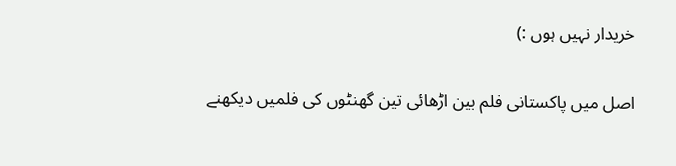خریدار نہیں ہوں :)

اصل میں پاکستانی فلم بین اڑھائی تین گھنٹوں کی فلمیں دیکھنے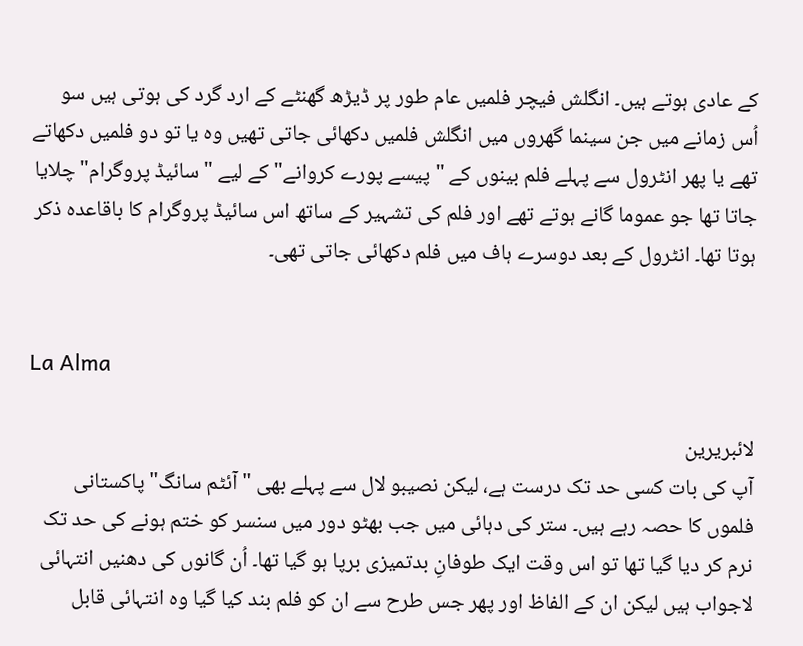کے عادی ہوتے ہیں۔ انگلش فیچر فلمیں عام طور پر ڈیڑھ گھنٹے کے ارد گرد کی ہوتی ہیں سو اُس زمانے میں جن سینما گھروں میں انگلش فلمیں دکھائی جاتی تھیں وہ یا تو دو فلمیں دکھاتے تھے یا پھر انٹرول سے پہلے فلم بینوں کے "پیسے پورے کروانے" کے لیے "سائیڈ پروگرام" چلایا جاتا تھا جو عموما گانے ہوتے تھے اور فلم کی تشہیر کے ساتھ اس سائیڈ پروگرام کا باقاعدہ ذکر ہوتا تھا۔ انٹرول کے بعد دوسرے ہاف میں فلم دکھائی جاتی تھی۔


La Alma

لائبریرین
آپ کی بات کسی حد تک درست ہے، لیکن نصیبو لال سے پہلے بھی "آئٹم سانگ" پاکستانی فلموں کا حصہ رہے ہیں۔ ستر کی دہائی میں جب بھٹو دور میں سنسر کو ختم ہونے کی حد تک نرم کر دیا گیا تھا تو اس وقت ایک طوفانِ بدتمیزی برپا ہو گیا تھا۔ اُن گانوں کی دھنیں انتہائی لاجواب ہیں لیکن ان کے الفاظ اور پھر جس طرح سے ان کو فلم بند کیا گیا وہ انتہائی قابل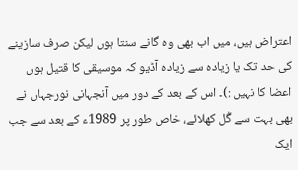اعتراض ہیں، میں اب بھی وہ گانے سنتا ہوں لیکن صرف سازینے کی حد تک یا زیادہ سے زیادہ آڈیو کہ موسیقی کا قتیل ہوں اعضا کا نہیں :)۔ اس کے بعد کے دور میں آنجہانی نورجہاں نے بھی بہت سے گُل کھلائے، خاص طور پر 1989ء کے بعد سے جب ایک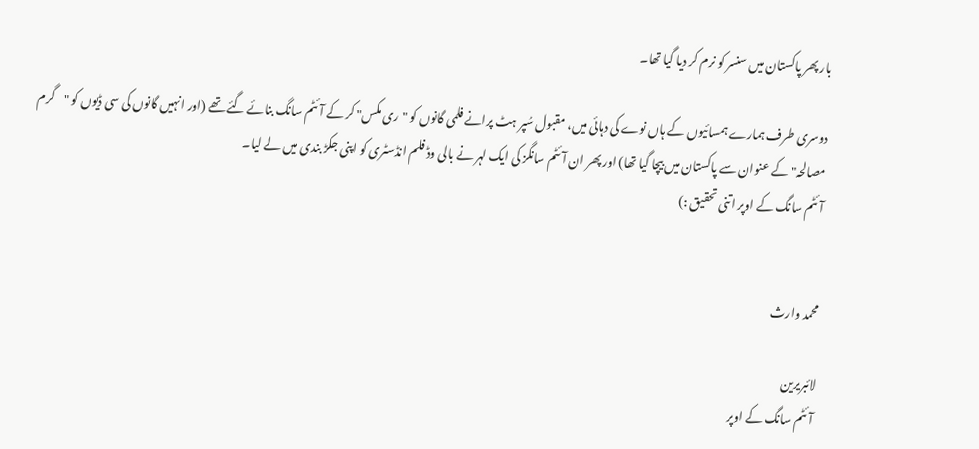بار پھر پاکستان میں سنسر کو نرم کر دیا گیا تھا۔

دوسری طرف ہمارے ہمسائیوں کے ہاں نوے کی دہائی میں، مقبول سُپر ہٹ پرانے فلمی گانوں کو "ری مکس" کر کے آئٹم سانگ بنائے گئے تھے (اور انہیں گانوں کی سی ڈیوں کو "گرم مصالحہ" کے عنوان سے پاکستان میں بیچا گیا تھا) اور پھر ان آئٹم سانگز کی ایک لہر نے بالی وڈ فلم انڈسٹری کو اپنی جکڑ بندی میں لے لیا۔
آئٹم سانگ کے اوپر اتنی تحقیق :)


محمد وارث

لائبریرین
آئٹم سانگ کے اوپر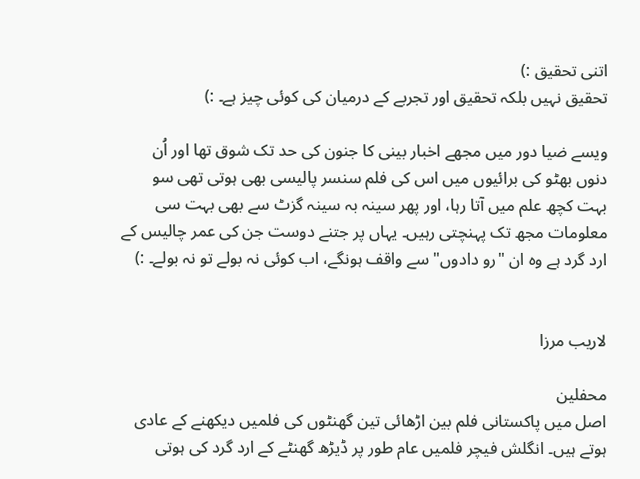اتنی تحقیق :)
تحقیق نہیں بلکہ تحقیق اور تجربے کے درمیان کی کوئی چیز ہے۔ :)

ویسے ضیا دور میں مجھے اخبار بینی کا جنون کی حد تک شوق تھا اور اُن دنوں بھٹو کی برائیوں میں اس کی فلم سنسر پالیسی بھی ہوتی تھی سو بہت کچھ علم میں آتا رہا، اور پھر سینہ بہ سینہ گزٹ سے بھی بہت سی معلومات مجھ تک پہنچتی رہیں۔ یہاں پر جتنے دوست جن کی عمر چالیس کے ارد گرد ہے وہ ان "رو دادوں" سے واقف ہونگے، اب کوئی نہ بولے تو نہ بولے۔ :)


لاریب مرزا

محفلین
اصل میں پاکستانی فلم بین اڑھائی تین گھنٹوں کی فلمیں دیکھنے کے عادی ہوتے ہیں۔ انگلش فیچر فلمیں عام طور پر ڈیڑھ گھنٹے کے ارد گرد کی ہوتی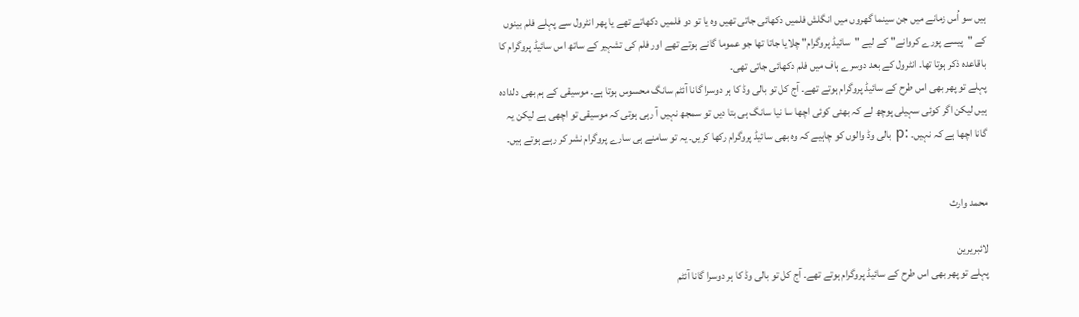ہیں سو اُس زمانے میں جن سینما گھروں میں انگلش فلمیں دکھائی جاتی تھیں وہ یا تو دو فلمیں دکھاتے تھے یا پھر انٹرول سے پہلے فلم بینوں کے "پیسے پورے کروانے" کے لیے "سائیڈ پروگرام" چلایا جاتا تھا جو عموما گانے ہوتے تھے اور فلم کی تشہیر کے ساتھ اس سائیڈ پروگرام کا باقاعدہ ذکر ہوتا تھا۔ انٹرول کے بعد دوسرے ہاف میں فلم دکھائی جاتی تھی۔
پہلے تو پھر بھی اس طرح کے سائیڈ پروگرام ہوتے تھے۔ آج کل تو بالی وڈ کا ہر دوسرا گانا آئٹم سانگ محسوس ہوتا ہے۔ موسیقی کے ہم بھی دلدادہ ہیں لیکن اگر کوئی سہیلی پوچھ لے کہ بھئی کوئی اچھا سا نیا سانگ ہی بتا دیں تو سمجھ نہیں آ رہی ہوتی کہ موسیقی تو اچھی ہے لیکن یہ گانا اچھا ہے کہ نہیں۔ :p بالی وڈ والوں کو چاہیے کہ وہ بھی سائیڈ پروگرام رکھا کریں۔ یہ تو سامنے ہی سارے پروگرام نشر کر رہے ہوتے ہیں۔


محمد وارث

لائبریرین
پہلے تو پھر بھی اس طرح کے سائیڈ پروگرام ہوتے تھے۔ آج کل تو بالی وڈ کا ہر دوسرا گانا آئٹم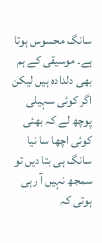سانگ محسوس ہوتا ہے۔ موسیقی کے ہم بھی دلدادہ ہیں لیکن اگر کوئی سہیلی پوچھ لے کہ بھئی کوئی اچھا سا نیا سانگ ہی بتا دیں تو سمجھ نہیں آ رہی ہوتی کہ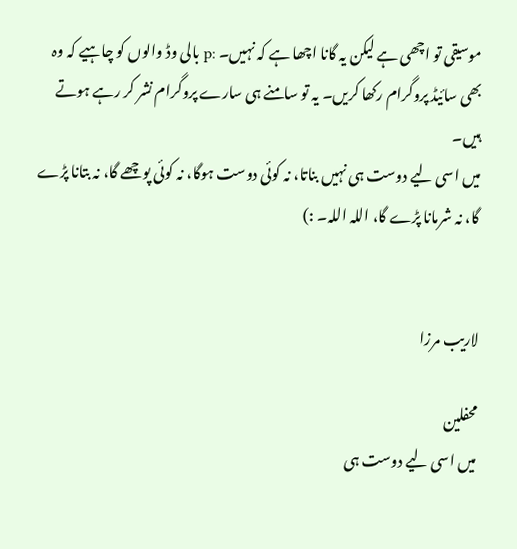موسیقی تو اچھی ہے لیکن یہ گانا اچھا ہے کہ نہیں۔ :p بالی وڈ والوں کو چاہیے کہ وہ بھی سائیڈ پروگرام رکھا کریں۔ یہ تو سامنے ہی سارے پروگرام نشر کر رہے ہوتے ہیں۔
میں اسی لیے دوست ہی نہیں بناتا، نہ کوئی دوست ہوگا، نہ کوئی پوچھے گا، نہ بتانا پڑے گا، نہ شرمانا پڑے گا، اللہ اللہ۔ :)


لاریب مرزا

محفلین
میں اسی لیے دوست ہی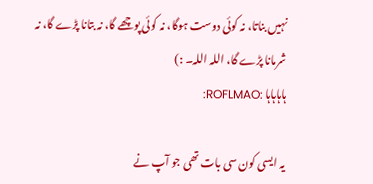نہیں بناتا، نہ کوئی دوست ہوگا، نہ کوئی پوچھے گا، نہ بتانا پڑے گا، نہ شرمانا پڑے گا، اللہ اللہ۔ :)
ہاہاہاہا :ROFLMAO:

یہ ایسی کون سی بات تھی جو آپ نے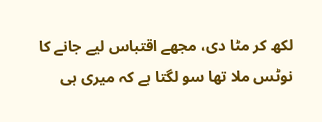لکھ کر مٹا دی، مجھے اقتباس لیے جانے کا نوٹس ملا تھا سو لگتا ہے کہ میری ہی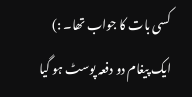کسی بات کا جواب تھا۔ :)
ایک پیغام دو دفعہ پوسٹ ہو گیا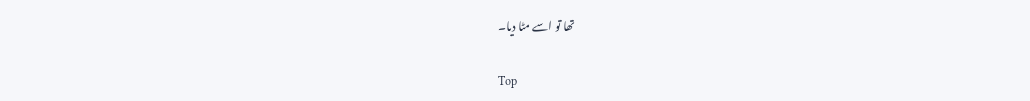تھا تو اسے مٹا دیا۔

Top